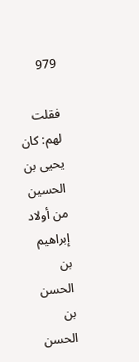979

فقلت لهم: كان يحيى بن الحسين من أولاد إبراهيم بن الحسن بن الحسن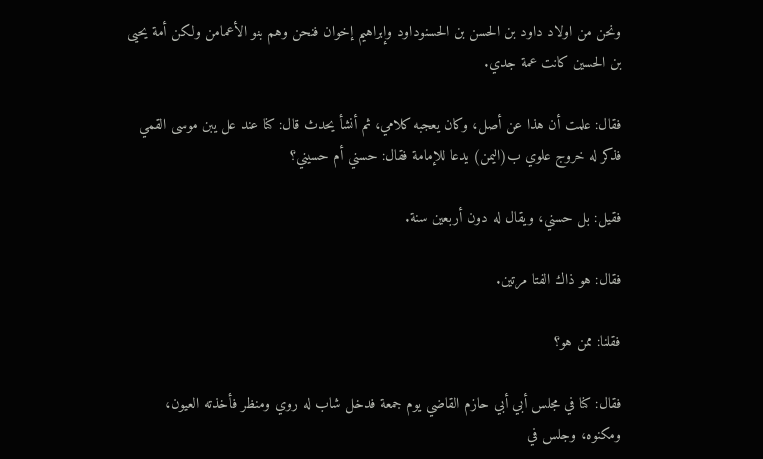ونحن من اولاد داود بن الحسن بن الحسنوداود وإبراهيم إخوان فنحن وهم بنو الأعمامن ولكن أمة يحيى بن الحسين كانت عمة جدي.

فقال: علمت أن هذا عن أصل، وكان يعجبه كلامي، ثم أنشأ يحدث قال: كنا عند عل يبن موسى القمي فذكر له خروج علوي ب(اليمن) يدعا للإمامة فقال: حسني أم حسيني؟

فقيل: بل حسني، ويقال له دون أربعين سنة.

فقال: هو ذاك الفتا مرتين.

فقلنا: ممن هو؟

فقال: كنا في مجلس أبي أبي حازم القاضي يوم جمعة فدخل شاب له روي ومنظر فأخذته العيون، ومكنوه، وجلس في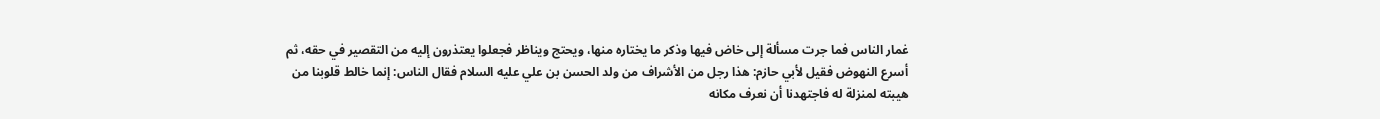غمار الناس فما جرت مسألة إلى خاض فيها وذكر ما يختاره منها، ويحتج ويناظر فجعلوا يعتذرون إليه من التقصير في حقه، ثم أسرع النهوض فقيل لأبي حازم: هذا رجل من الأشراف من ولد الحسن بن علي عليه السلام فقال الناس: إنما خالط قلوبنا من هيبته لمنزلة له فاجتهدنا أن نعرف مكانه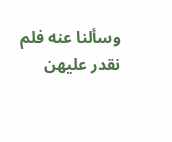وسألنا عنه فلم نقدر عليهن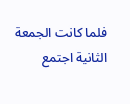فلما كانت الجمعة الثانية اجتمع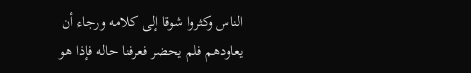الناس وكثروا شوقا إلى كلامه ورجاء أن يعاودهم فلم يحضر فعرفنا حاله فإذا هو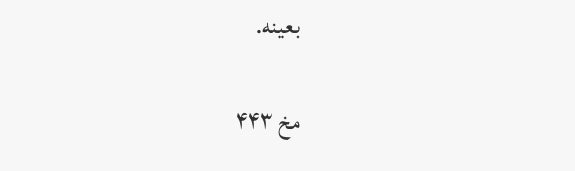بعينه.

مخ ۴۴۳